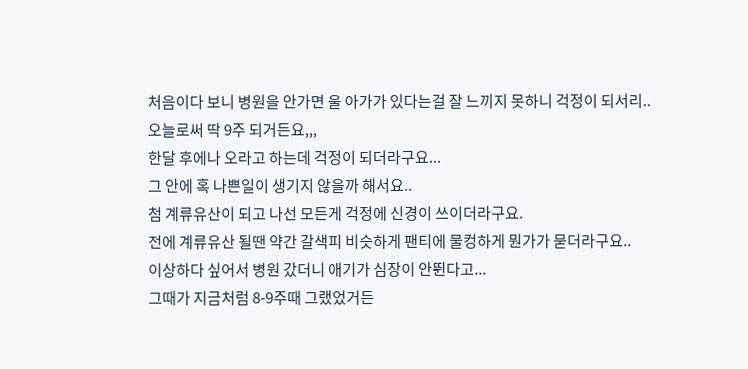처음이다 보니 병원을 안가면 울 아가가 있다는걸 잘 느끼지 못하니 걱정이 되서리..
오늘로써 딱 9주 되거든요,,,
한달 후에나 오라고 하는데 걱정이 되더라구요...
그 안에 혹 나쁜일이 생기지 않을까 해서요..
첨 계류유산이 되고 나선 모든게 걱정에 신경이 쓰이더라구요.
전에 계류유산 될땐 약간 갈색피 비슷하게 팬티에 물컹하게 뭔가가 묻더라구요..
이상하다 싶어서 병원 갔더니 애기가 심장이 안뛴다고...
그때가 지금처럼 8-9주때 그랬었거든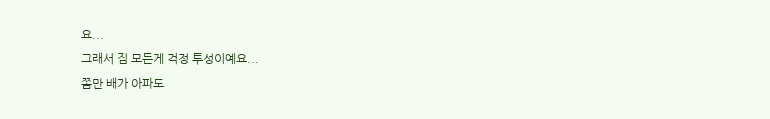요...
그래서 짐 모든게 걱정 투성이예요...
쫌만 배가 아파도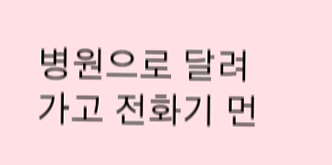병원으로 달려가고 전화기 먼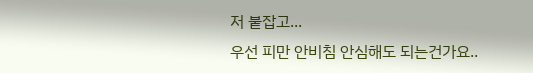저 붙잡고...
우선 피만 안비침 안심해도 되는건가요..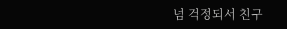넘 걱정되서 친구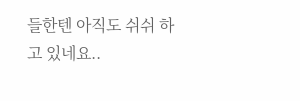들한텐 아직도 쉬쉬 하고 있네요..